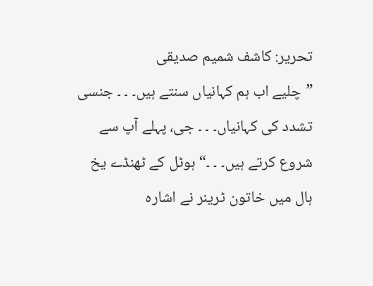تحریر: کاشف شمیم صدیقی
”چلیے اب ہم کہانیاں سنتے ہیں۔ ۔ ۔ جنسی تشدد کی کہانیاں۔ ۔ ۔ جی، پہلے آپ سے شروع کرتے ہیں۔ ۔ ۔“ ہوٹل کے ٹھنڈے یخ ہال میں خاتون ٹرینر نے اشارہ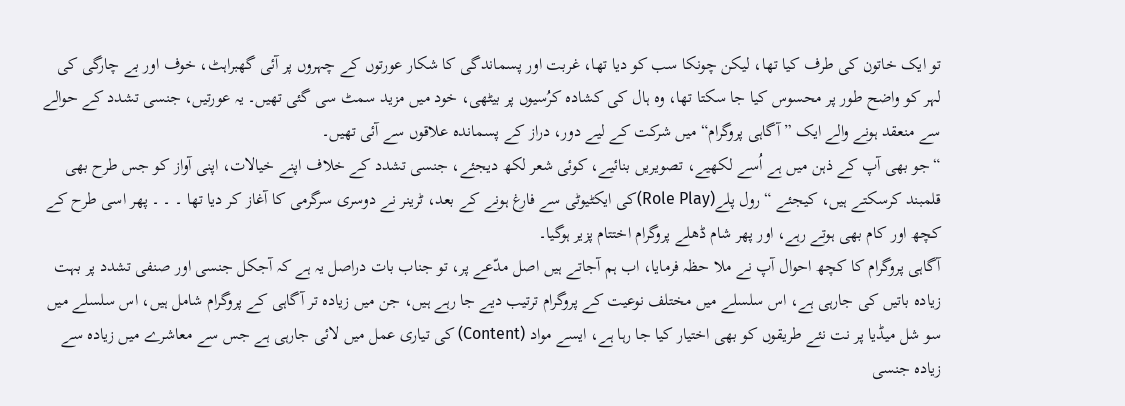تو ایک خاتون کی طرف کیا تھا، لیکن چونکا سب کو دیا تھا، غربت اور پسماندگی کا شکار عورتوں کے چہروں پر آئی گھبراہٹ، خوف اور بے چارگی کی لہر کو واضح طور پر محسوس کیا جا سکتا تھا، وہ ہال کی کشادہ کرُسیوں پر بیٹھی، خود میں مزید سمٹ سی گئی تھیں۔ یہ عورتیں، جنسی تشدد کے حوالے سے منعقد ہونے والے ایک ”آگاہی پروگرام“ میں شرکت کے لیے دور، دراز کے پسماندہ علاقوں سے آئی تھیں۔
“جو بھی آپ کے ذہن میں ہے اُسے لکھیے، تصویریں بنائیے، کوئی شعر لکھ دیجئے، جنسی تشدد کے خلاف اپنے خیالات، اپنی آواز کو جس طرح بھی قلمبند کرسکتے ہیں، کیجئے “ رول پلے(Role Play)کی ایکٹیوٹی سے فارغ ہونے کے بعد، ٹرینر نے دوسری سرگرمی کا آغاز کر دیا تھا ۔ ۔ ۔ پھر اسی طرح کے کچھ اور کام بھی ہوتے رہے، اور پھر شام ڈھلے پروگرام اختتام پزیر ہوگیا۔
آگاہی پروگرام کا کچھ احوال آپ نے ملا حظہ فرمایا، اب ہم آجاتے ہیں اصل مدّعے پر، تو جناب بات دراصل یہ ہے کہ آجکل جنسی اور صنفی تشدد پر بہت زیادہ باتیں کی جارہی ہے، اس سلسلے میں مختلف نوعیت کے پروگرام ترتیب دیے جا رہے ہیں، جن میں زیادہ تر آگاہی کے پروگرام شامل ہیں، اس سلسلے میں سو شل میڈیا پر نت نئے طریقوں کو بھی اختیار کیا جا رہا ہے، ایسے مواد (Content) کی تیاری عمل میں لائی جارہی ہے جس سے معاشرے میں زیادہ سے زیادہ جنسی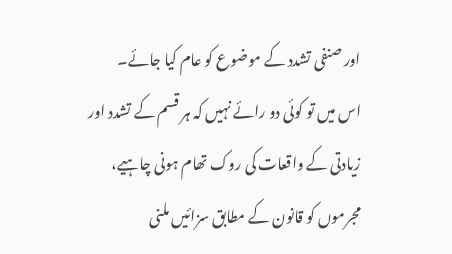اور صنفی تشدد کے موضوع کو عام کیا جائے۔
اس میں تو کوئی دو رائے نہیں کہ ہر قسم کے تشدد اور زیادتی کے واقعات کی روک تھام ہونی چاہیے، مجرموں کو قانون کے مطابق سزائیں ملنی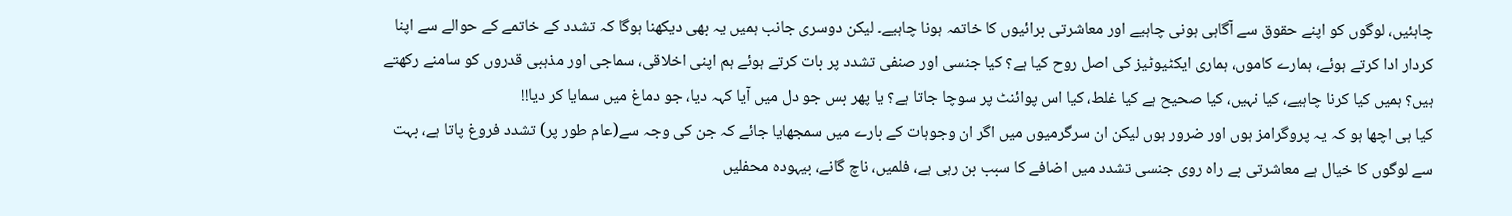چاہئیں، لوگوں کو اپنے حقوق سے آگاہی ہونی چاہیے اور معاشرتی برائیوں کا خاتمہ ہونا چاہیے۔ لیکن دوسری جانب ہمیں یہ بھی دیکھنا ہوگا کہ تشدد کے خاتمے کے حوالے سے اپنا کردار ادا کرتے ہوئے، ہمارے کاموں، ہماری ایکٹیوٹیز کی اصل روح کیا ہے؟ کیا جنسی اور صنفی تشدد پر بات کرتے ہوئے ہم اپنی اخلاقی، سماجی اور مذہبی قدروں کو سامنے رکھتے ہیں؟ ہمیں کیا کرنا چاہیے، کیا نہیں، کیا صحیح ہے کیا غلط، کیا اس پوائنٹ پر سوچا جاتا ہے؟ یا پھر بس جو دل میں آیا کہہ دیا، جو دماغ میں سمایا کر دیا!!
کیا ہی اچھا ہو کہ یہ پروگرامز ہوں اور ضرور ہوں لیکن ان سرگرمیوں میں اگر ان وجوہات کے بارے میں سمجھایا جائے کہ جن کی وجہ سے(عام طور پر) تشدد فروغ پاتا ہے، بہت سے لوگوں کا خیال ہے معاشرتی بے راہ روی جنسی تشدد میں اضافے کا سبب بن رہی ہے، فلمیں، ناچ گانے، بیہودہ محفلیں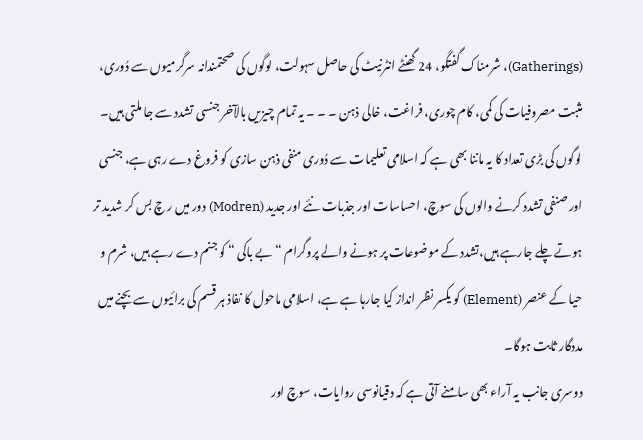(Gatherings)، شرمناک گفتگو، 24 گھنٹے انٹرنیٹ کی حاصل سہولت، لوگوں کی صحتمندانہ سرگرمیوں سے دُوری، مثبت مصروفیات کی کمی، کام چوری، فراغت، خالی ذہن ۔ ۔ ۔ یہ تمام چیزیں بالآخر جنسی تشدد سے جا ملتی ہیں۔
لوگوں کی بڑی تعداد کا یہ ماننا بھی ہے کہ اسلامی تعلیمات سے دُوری منفی ذہن سازی کو فروغ دے رہی ہے، جنسی اور صنفی تشدد کرنے والوں کی سوچ، احساسات اور جذبات نئے اور جدید (Modren) دور میں ر چ بس کر شدید تر ہوتے چلے جارہے ہیں،تشدد کے موضوعات پر ہونے والے پروگرام “ بے باکی “ کو جنم دے رہے ہیں، شرم و حیا کے عنصر (Element) کو یکسر نظر انداز کیا جارہا ہے ہے، اسلامی ماحول کا نفاذ ہر قسم کی برائیوں سے بچنے میں مددگار ثابت ہوگا۔
دوسری جانب یہ آراء بھی سامنے آتی ہے کہ دقیانوسی روایات، سوچ اور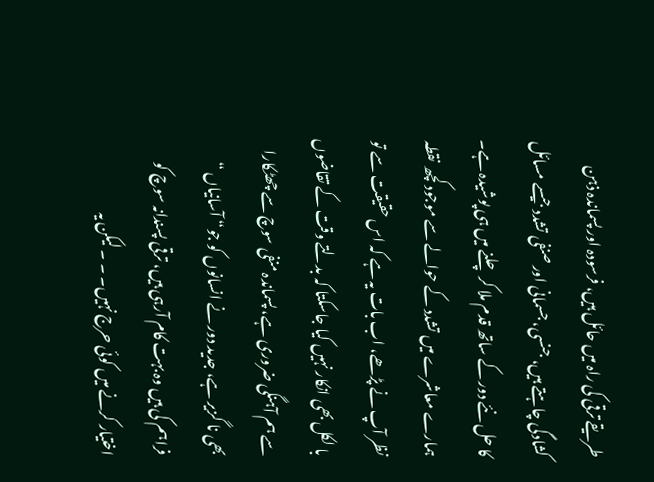طریقے ترقی کی راہ میں حائل ہیں، فرسودہ اور پسماندہ ذہن کشادگی چاہتے ہیں، جنسی، جسمانی اور صنفی تشدد جیسے مسائل کا حل نئے دور کے ساتھ قدم ملا کر چلنے میں ہی پوشیدہ ہے۔
ہمارے معاشرے میں تشدد کے حوالے سے موجود کچھ نقطہ نظر آپ نے پڑھے، اب بات یہ ہے کہ اس حقیقت سے تو با لکل بھی انکار نہیں کیا جاسکتا کہ بدلتے وقت کے تقاضوں سے ہم آہنگی ضروری ہے، پسماندہ منفی سوچ سے چھٹکارا بھی نا گزیر ہے، جدید دور نے انسانوں کو جو“ آسانیاں “ فراہم کی ہیں وہ بہت کام آرہی ہیں، ترقی پسندانہ سوچ کو اختیار کرنے میں کوئی حرج نہیں۔ ۔ ۔ لیکن یہ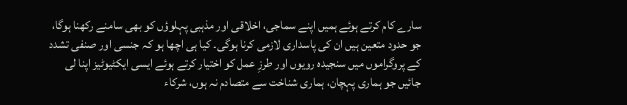سارے کام کرتے ہوئے ہمیں اپنے سماجی، اخلاقی اور مذہبی پہلوؤں کو بھی سامنے رکھنا ہوگا، جو حدود متعین ہیں ان کی پاسداری لازمی کرنا ہوگی۔ کیا ہی اچھا ہو کہ جنسی اور صنفی تشدد کے پروگراموں میں سنجیدہ رویوں اور طرزِ عمل کو اختیار کرتے ہوئے ایسی ایکٹیوٹیز اپنا لی جائیں جو ہماری پہچان، ہماری شناخت سے متصادم نہ ہوں، شرکاء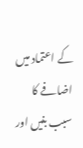کے اعتماد میں اضافے کا سبب بنیں اور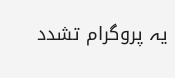یہ پروگرام تشدد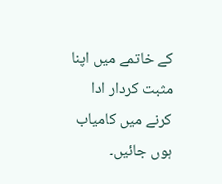کے خاتمے میں اپنا مثبت کردار ادا کرنے میں کامیاب ہوں جائیں۔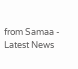from Samaa - Latest News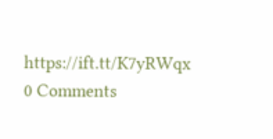https://ift.tt/K7yRWqx
0 Comments